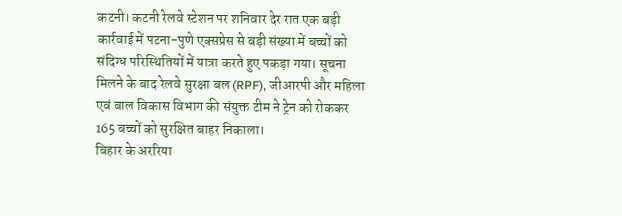कटनी। कटनी रेलवे स्टेशन पर शनिवार देर रात एक बड़ी कार्रवाई में पटना-पुणे एक्सप्रेस से बड़ी संख्या में बच्चों को संदिग्ध परिस्थितियों में यात्रा करते हुए पकड़ा गया। सूचना मिलने के बाद रेलवे सुरक्षा बल (RPF), जीआरपी और महिला एवं बाल विकास विभाग की संयुक्त टीम ने ट्रेन को रोककर 165 बच्चों को सुरक्षित बाहर निकाला।
बिहार के अररिया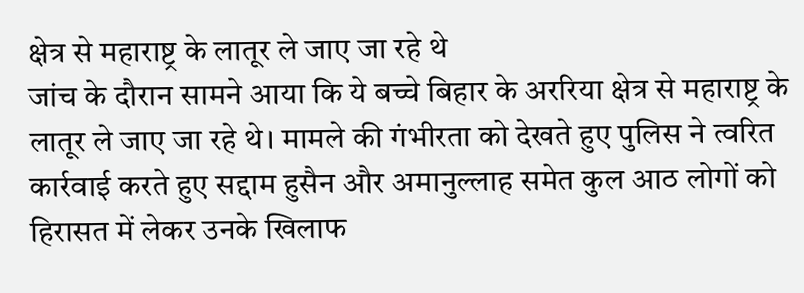क्षेत्र से महाराष्ट्र के लातूर ले जाए जा रहे थे
जांच के दौरान सामने आया कि ये बच्चे बिहार के अररिया क्षेत्र से महाराष्ट्र के लातूर ले जाए जा रहे थे। मामले की गंभीरता को देखते हुए पुलिस ने त्वरित कार्रवाई करते हुए सद्दाम हुसैन और अमानुल्लाह समेत कुल आठ लोगों को हिरासत में लेकर उनके खिलाफ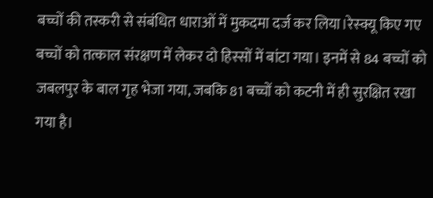बच्चों की तस्करी से संबंधित धाराओं में मुकदमा दर्ज कर लिया।रेस्क्यू किए गए बच्चों को तत्काल संरक्षण में लेकर दो हिस्सों में बांटा गया। इनमें से 84 बच्चों को जबलपुर के बाल गृह भेजा गया, जबकि 81 बच्चों को कटनी में ही सुरक्षित रखा गया है।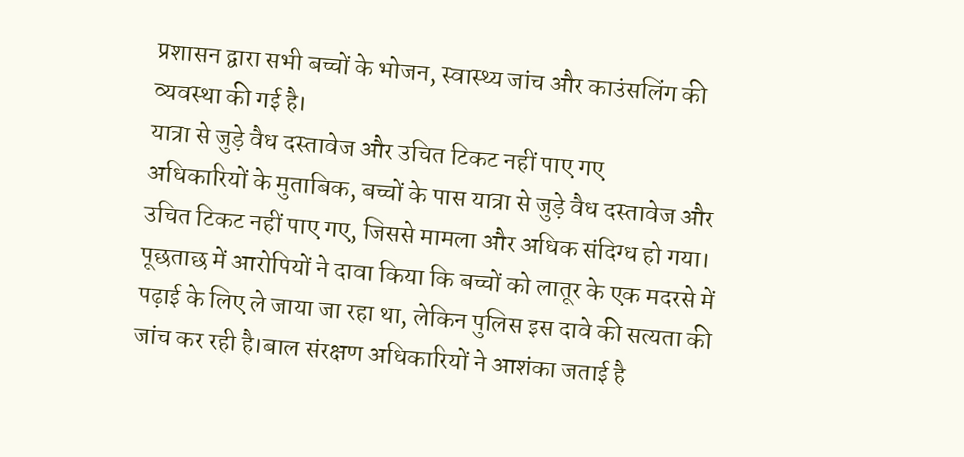प्रशासन द्वारा सभी बच्चों के भोजन, स्वास्थ्य जांच और काउंसलिंग की व्यवस्था की गई है।
यात्रा से जुड़े वैध दस्तावेज और उचित टिकट नहीं पाए गए
अधिकारियों के मुताबिक, बच्चों के पास यात्रा से जुड़े वैध दस्तावेज और उचित टिकट नहीं पाए गए, जिससे मामला और अधिक संदिग्ध हो गया। पूछताछ में आरोपियों ने दावा किया कि बच्चों को लातूर के एक मदरसे में पढ़ाई के लिए ले जाया जा रहा था, लेकिन पुलिस इस दावे की सत्यता की जांच कर रही है।बाल संरक्षण अधिकारियों ने आशंका जताई है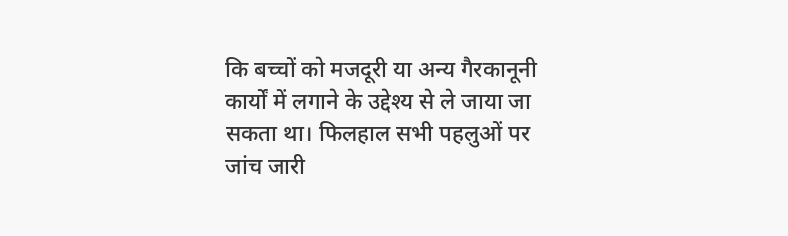कि बच्चों को मजदूरी या अन्य गैरकानूनी कार्यों में लगाने के उद्देश्य से ले जाया जा सकता था। फिलहाल सभी पहलुओं पर जांच जारी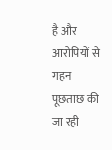है और आरोपियों से गहन पूछताछ की जा रही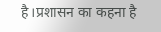है।प्रशासन का कहना है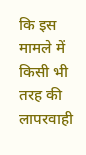कि इस मामले में किसी भी तरह की लापरवाही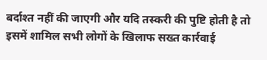बर्दाश्त नहीं की जाएगी और यदि तस्करी की पुष्टि होती है तो इसमें शामिल सभी लोगों के खिलाफ सख्त कार्रवाई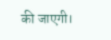की जाएगी।